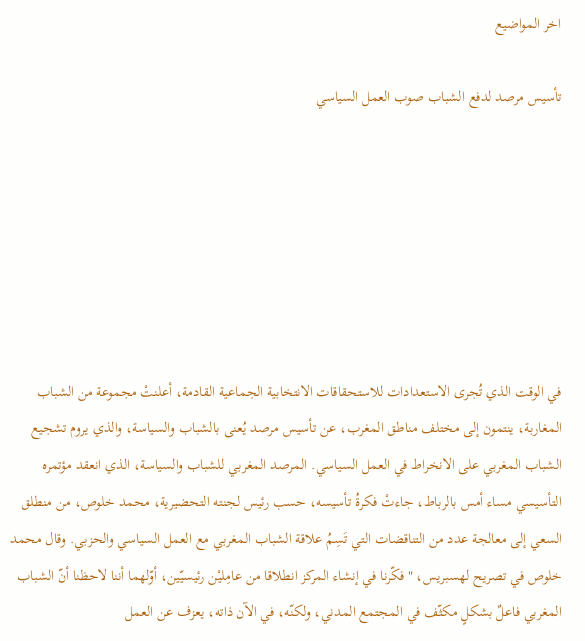اخر المواضيع

تأسيس مرصد لدفع الشباب صوب العمل السياسي







في الوقت الذي تُجرى الاستعدادات للاستحقاقات الانتخابية الجماعية القادمة، أعلنتْ مجموعة من الشباب المغاربة، ينتمون إلى مختلف مناطق المغرب، عن تأسيس مرصد يُعنى بالشباب والسياسة، والذي يروم تشجيع الشباب المغربي على الانخراط في العمل السياسي. المرصد المغربي للشباب والسياسة، الذي انعقد مؤتمره التأسيسي مساء أمس بالرباط، جاءتْ فكرةُ تأسيسه، حسب رئيس لجنته التحضيرية، محمد خلوص، من منطلق السعي إلى معالجة عدد من التناقضات التي تَسِمُ علاقة الشباب المغربي مع العمل السياسي والحزبي. وقال محمد خلوص في تصريح لهسبريس، "فكّرنا في إنشاء المركز انطلاقا من عامِليْن رئيسيّين، أوّلهما أننا لاحظنا أنّ الشباب المغربي فاعلٌ بشكلٍ مكثّف في المجتمع المدني، ولكنّه، في الآن ذاته، يعزف عن العمل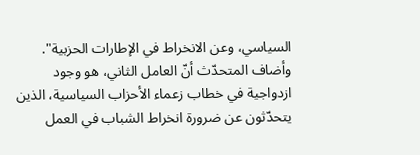السياسي، وعن الانخراط في الإطارات الحزبية". وأضاف المتحدّث أنّ العامل الثاني، هو وجود ازدواجية في خطاب زعماء الأحزاب السياسية، الذين يتحدّثون عن ضرورة انخراط الشباب في العمل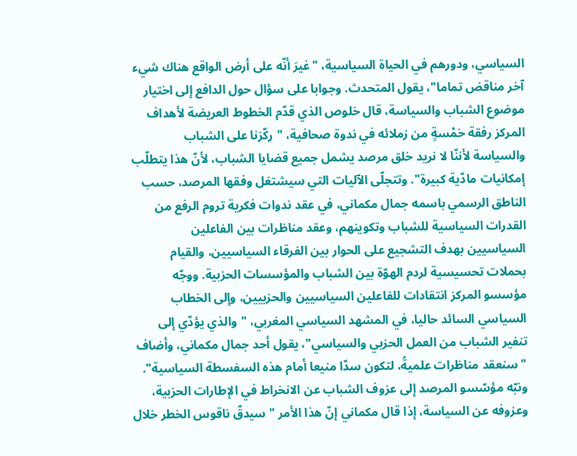السياسي، ودورهم في الحياة السياسية، "غيرَ أنّه على أرض الواقع هناك شيء آخر مناقض تماما"، يقول المتحدث. وجوابا على سؤال حول الدافع إلى اختيار موضوع الشباب والسياسة، قال خلوص الذي قدّم الخطوط العريضة لأهداف المركز رفقة خمْسةٍ من زملائه في ندوة صحافية، "ركّزنا على الشباب والسياسة لأننّا لا نريد خلق مرصد يشمل جميع قضايا الشباب، لأنّ هذا يتطلّب إمكانيات مادّية كبيرة". وتتجلّى الآليات التي سيشتغل وفقها المرصد، حسب الناطق الرسمي باسمه جمال مكماني، في عقد ندوات فكرية تروم الرفع من القدرات السياسية للشباب وتكوينهم، وعقد مناظرات بين الفاعلين السياسيين بهدف التشجيع على الحوار بين الفرقاء السياسيين، والقيام بحملات تحسيسية لردم الهوّة بين الشباب والمؤسسات الحزبية. ووجّه مؤسسو المركز انتقادات للفاعلين السياسيين والحزبيين، وإلى الخطاب السياسي السائد حاليا، في المشهد السياسي المغربي، "والذي يؤدّي إلى تنفير الشباب من العمل الحزبي والسياسي"، يقول أحد جمال مكماني، وأضاف "سنعقد مناظرات علميةً، لتكون سدّا منيعا أمام هذه السفسطة السياسية". ونبّه مؤسّسو المرصد إلى عزوف الشباب عن الانخراط في الإطارات الحزبية، وعزوفه عن السياسة، إذا قال مكماني إنّ هذا الأمر "سيدقّ ناقوس الخطر خلال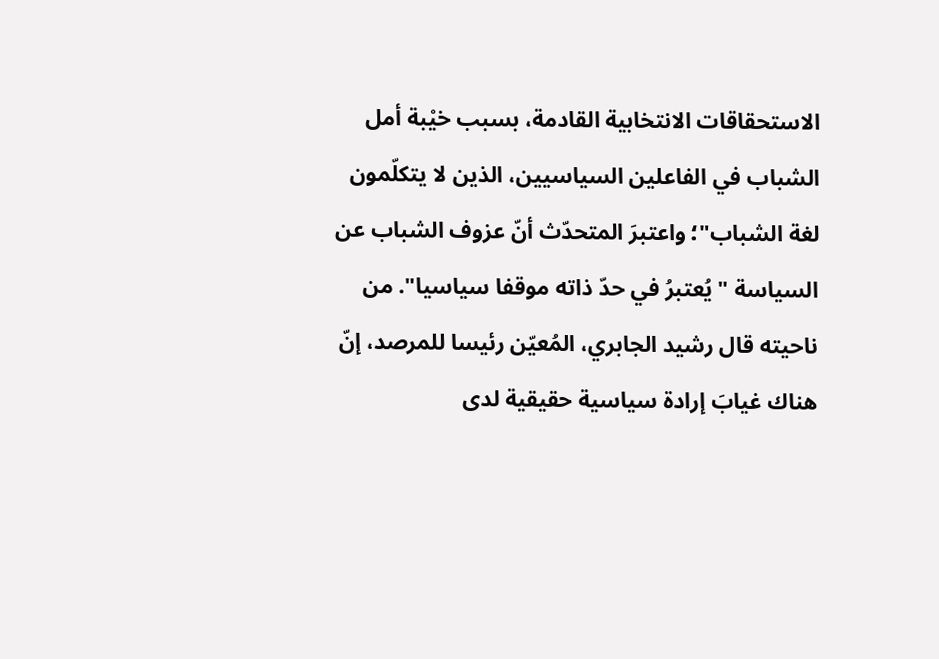الاستحقاقات الانتخابية القادمة، بسبب خيْبة أمل الشباب في الفاعلين السياسيين، الذين لا يتكلّمون لغة الشباب"؛ واعتبرَ المتحدّث أنّ عزوف الشباب عن السياسة "يُعتبرُ في حدّ ذاته موقفا سياسيا". من ناحيته قال رشيد الجابري، المُعيّن رئيسا للمرصد، إنّ هناك غيابَ إرادة سياسية حقيقية لدى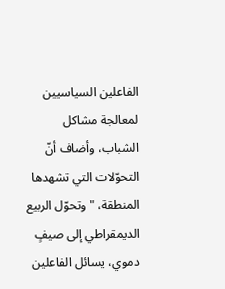الفاعلين السياسيين لمعالجة مشاكل الشباب، وأضاف أنّ التحوّلات التي تشهدها المنطقة، "وتحوّل الربيع الديمقراطي إلى صيفٍ دموي، يسائل الفاعلين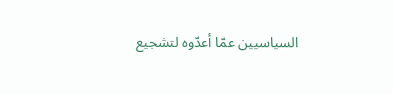السياسيين عمّا أعدّوه لتشجيع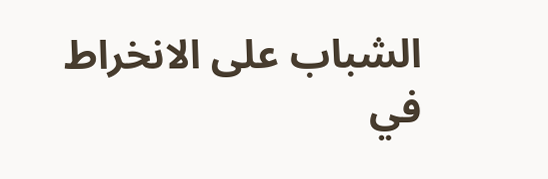الشباب على الانخراط في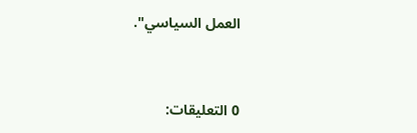العمل السياسي".


0 التعليقات: